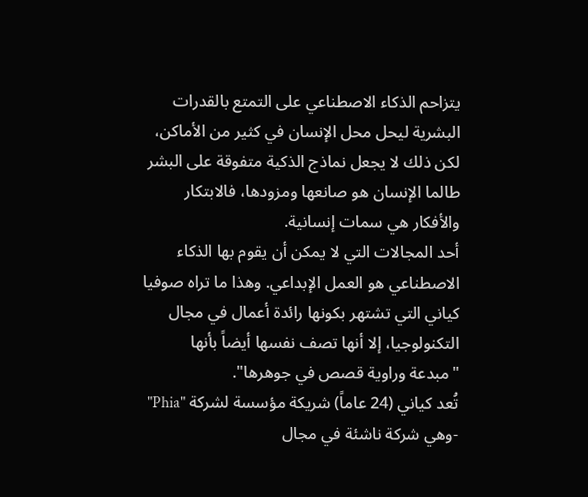يتزاحم الذكاء الاصطناعي على التمتع بالقدرات البشرية ليحل محل الإنسان في كثير من الأماكن، لكن ذلك لا يجعل نماذج الذكية متفوقة على البشر طالما الإنسان هو صانعها ومزودها، فالابتكار والأفكار هي سمات إنسانية.
أحد المجالات التي لا يمكن أن يقوم بها الذكاء الاصطناعي هو العمل الإبداعي. وهذا ما تراه صوفيا كياني التي تشتهر بكونها رائدة أعمال في مجال التكنولوجيا، إلا أنها تصف نفسها أيضاً بأنها "مبدعة وراوية قصص في جوهرها".
تُعد كياني (24 عاماً) شريكة مؤسسة لشركة "Phia" -وهي شركة ناشئة في مجال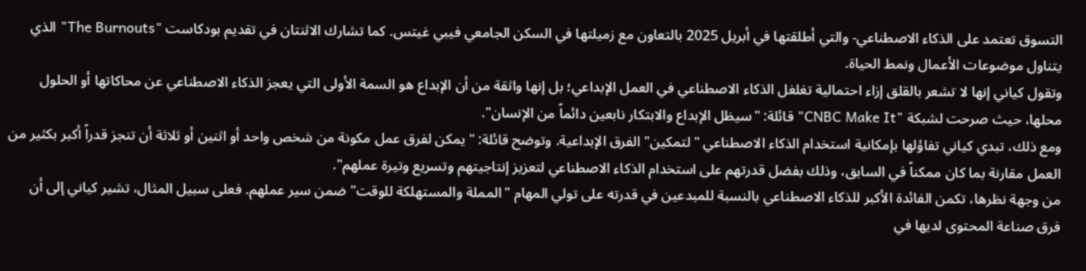التسوق تعتمد على الذكاء الاصطناعي- والتي أطلقتها في أبريل 2025 بالتعاون مع زميلتها في السكن الجامعي فيبي غيتس. كما تشارك الاثنتان في تقديم بودكاست "The Burnouts" الذي يتناول موضوعات الأعمال ونمط الحياة.
وتقول كياني إنها لا تشعر بالقلق إزاء احتمالية تغلغل الذكاء الاصطناعي في العمل الإبداعي؛ بل إنها واثقة من أن الإبداع هو السمة الأولى التي يعجز الذكاء الاصطناعي عن محاكاتها أو الحلول محلها، حيث صرحت لشبكة "CNBC Make It" قائلة: "سيظل الإبداع والابتكار نابعين دائماً من الإنسان".
ومع ذلك، تبدي كياني تفاؤلها بإمكانية استخدام الذكاء الاصطناعي "لتمكين" الفرق الإبداعية. وتوضح قائلة: "يمكن لفرق عمل مكونة من شخص واحد أو اثنين أو ثلاثة أن تنجز قدراً أكبر بكثير من العمل مقارنة بما كان ممكناً في السابق، وذلك بفضل قدرتهم على استخدام الذكاء الاصطناعي لتعزيز إنتاجيتهم وتسريع وتيرة عملهم".
من وجهة نظرها، تكمن الفائدة الأكبر للذكاء الاصطناعي بالنسبة للمبدعين في قدرته على تولي المهام "المملة والمستهلكة للوقت" ضمن سير عملهم. فعلى سبيل المثال، تشير كياني إلى أن فرق صناعة المحتوى لديها في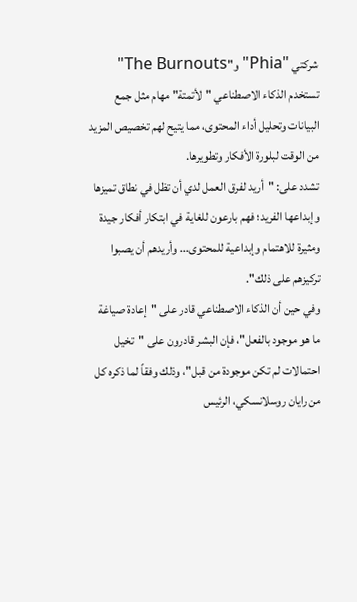شركتي "Phia" و"The Burnouts" تستخدم الذكاء الاصطناعي "لأتمتة" مهام مثل جمع البيانات وتحليل أداء المحتوى، مما يتيح لهم تخصيص المزيد من الوقت لبلورة الأفكار وتطويرها.
تشدد على: "أريد لفرق العمل لدي أن تظل في نطاق تميزها وإبداعها الفريد؛ فهم بارعون للغاية في ابتكار أفكار جيدة ومثيرة للاهتمام وإبداعية للمحتوى... وأريدهم أن يصبوا تركيزهم على ذلك".
وفي حين أن الذكاء الاصطناعي قادر على "إعادة صياغة ما هو موجود بالفعل"، فإن البشر قادرون على "تخيل احتمالات لم تكن موجودة من قبل"، وذلك وفقاً لما ذكره كل من رايان روسلانسكي، الرئيس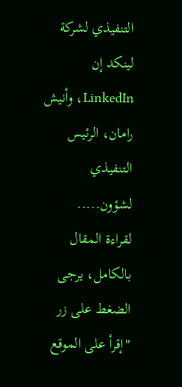التنفيذي لشركة لينكد إن LinkedIn، وأنيش رامان، الرئيس التنفيذي لشؤون.....
لقراءة المقال بالكامل، يرجى الضغط على زر "إقرأ على الموقع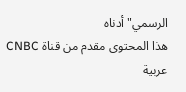الرسمي" أدناه
هذا المحتوى مقدم من قناة CNBC عربية